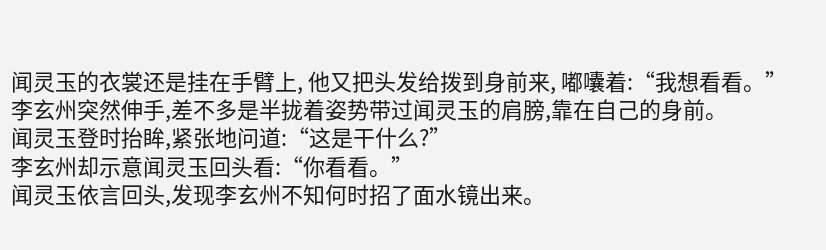闻灵玉的衣裳还是挂在手臂上, 他又把头发给拨到身前来, 嘟囔着:“我想看看。”
李玄州突然伸手,差不多是半拢着姿势带过闻灵玉的肩膀,靠在自己的身前。
闻灵玉登时抬眸,紧张地问道:“这是干什么?”
李玄州却示意闻灵玉回头看:“你看看。”
闻灵玉依言回头,发现李玄州不知何时招了面水镜出来。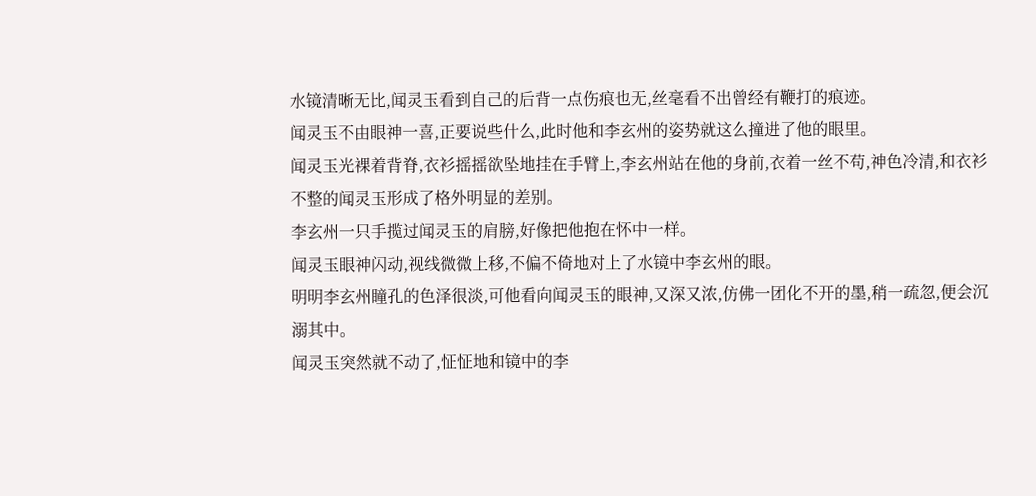水镜清晰无比,闻灵玉看到自己的后背一点伤痕也无,丝毫看不出曾经有鞭打的痕迹。
闻灵玉不由眼神一喜,正要说些什么,此时他和李玄州的姿势就这么撞进了他的眼里。
闻灵玉光裸着背脊,衣衫摇摇欲坠地挂在手臂上,李玄州站在他的身前,衣着一丝不苟,神色冷清,和衣衫不整的闻灵玉形成了格外明显的差别。
李玄州一只手揽过闻灵玉的肩膀,好像把他抱在怀中一样。
闻灵玉眼神闪动,视线微微上移,不偏不倚地对上了水镜中李玄州的眼。
明明李玄州瞳孔的色泽很淡,可他看向闻灵玉的眼神,又深又浓,仿佛一团化不开的墨,稍一疏忽,便会沉溺其中。
闻灵玉突然就不动了,怔怔地和镜中的李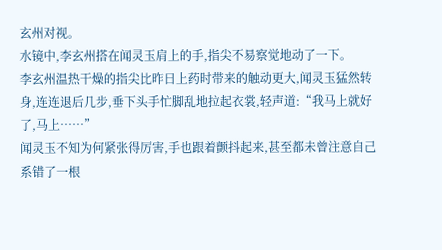玄州对视。
水镜中,李玄州搭在闻灵玉肩上的手,指尖不易察觉地动了一下。
李玄州温热干燥的指尖比昨日上药时带来的触动更大,闻灵玉猛然转身,连连退后几步,垂下头手忙脚乱地拉起衣裳,轻声道:“我马上就好了,马上……”
闻灵玉不知为何紧张得厉害,手也跟着颤抖起来,甚至都未曾注意自己系错了一根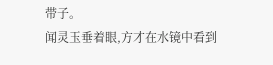带子。
闻灵玉垂着眼,方才在水镜中看到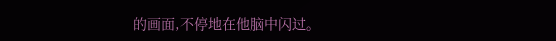的画面,不停地在他脑中闪过。